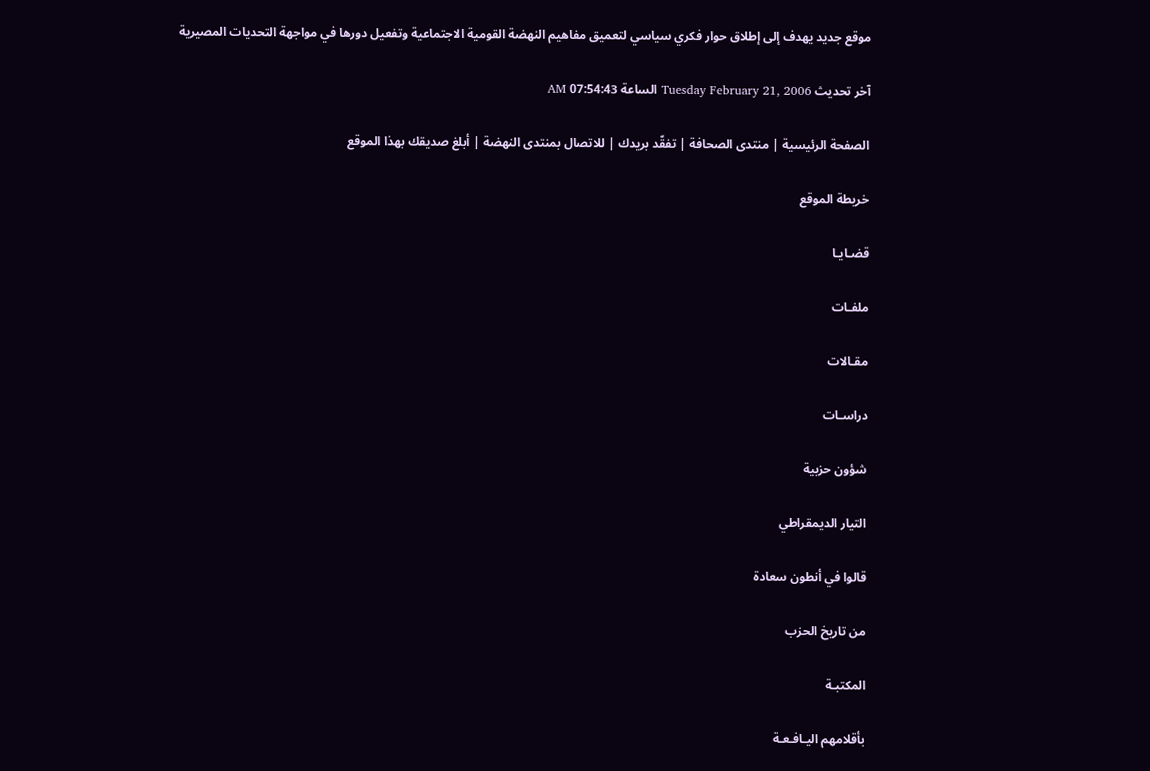موقع جديد يهدف إلى إطلاق حوار فكري سياسي لتعميق مفاهيم النهضة القومية الاجتماعية وتفعيل دورها في مواجهة التحديات المصيرية

آخر تحديث Tuesday February 21, 2006 الساعة 07:54:43 AM

الصفحة الرئيسية | منتدى الصحافة | تفقّد بريدك | للاتصال بمنتدى النهضة | أبلغ صديقك بهذا الموقع

خريطة الموقع

قضـايـا

ملفـات

مقـالات

دراسـات

شؤون حزبية

التيار الديمقراطي

قالوا في أنطون سعادة

من تاريخ الحزب

المكتبـة

بأقلامهم اليـافـعـة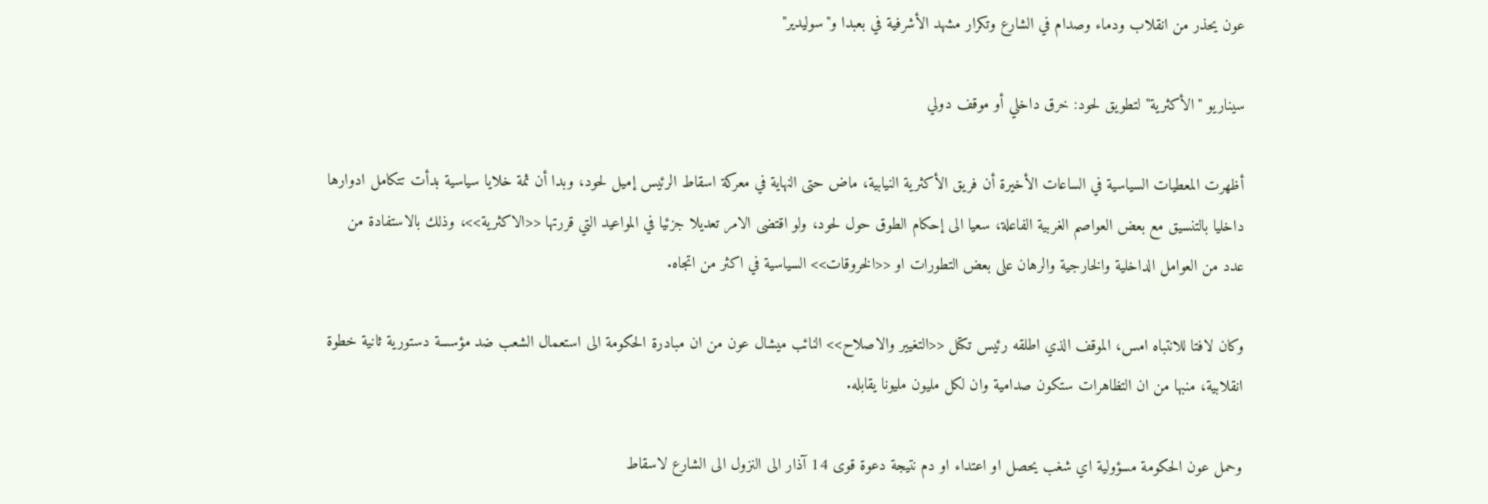عون يحذر من انقلاب ودماء وصدام في الشارع وتكرار مشهد الأشرفية في بعبدا و"سوليدير"

سيناريو "الأكثرية" لتطويق لحود: خرق داخلي أو موقف دولي

أظهرت المعطيات السياسية في الساعات الأخيرة أن فريق الأكثرية النيابية، ماض حتى النهاية في معركة اسقاط الرئيس إميل لحود، وبدا أن ثمة خلايا سياسية بدأت تتكامل ادوارها داخليا بالتنسيق مع بعض العواصم الغربية الفاعلة، سعيا الى إحكام الطوق حول لحود، ولو اقتضى الامر تعديلا جزئيا في المواعيد التي قررتها <<الاكثرية>>، وذلك بالاستفادة من عدد من العوامل الداخلية والخارجية والرهان على بعض التطورات او <<الخروقات>> السياسية في اكثر من اتجاه.

وكان لافتا للانتباه امس، الموقف الذي اطلقه رئيس تكتل <<التغيير والاصلاح>> النائب ميشال عون من ان مبادرة الحكومة الى استعمال الشعب ضد مؤسسة دستورية ثانية خطوة انقلابية، منبها من ان التظاهرات ستكون صدامية وان لكل مليون مليونا يقابله.

وحمل عون الحكومة مسؤولية اي شغب يحصل او اعتداء او دم نتيجة دعوة قوى 14 آذار الى النزول الى الشارع لاسقاط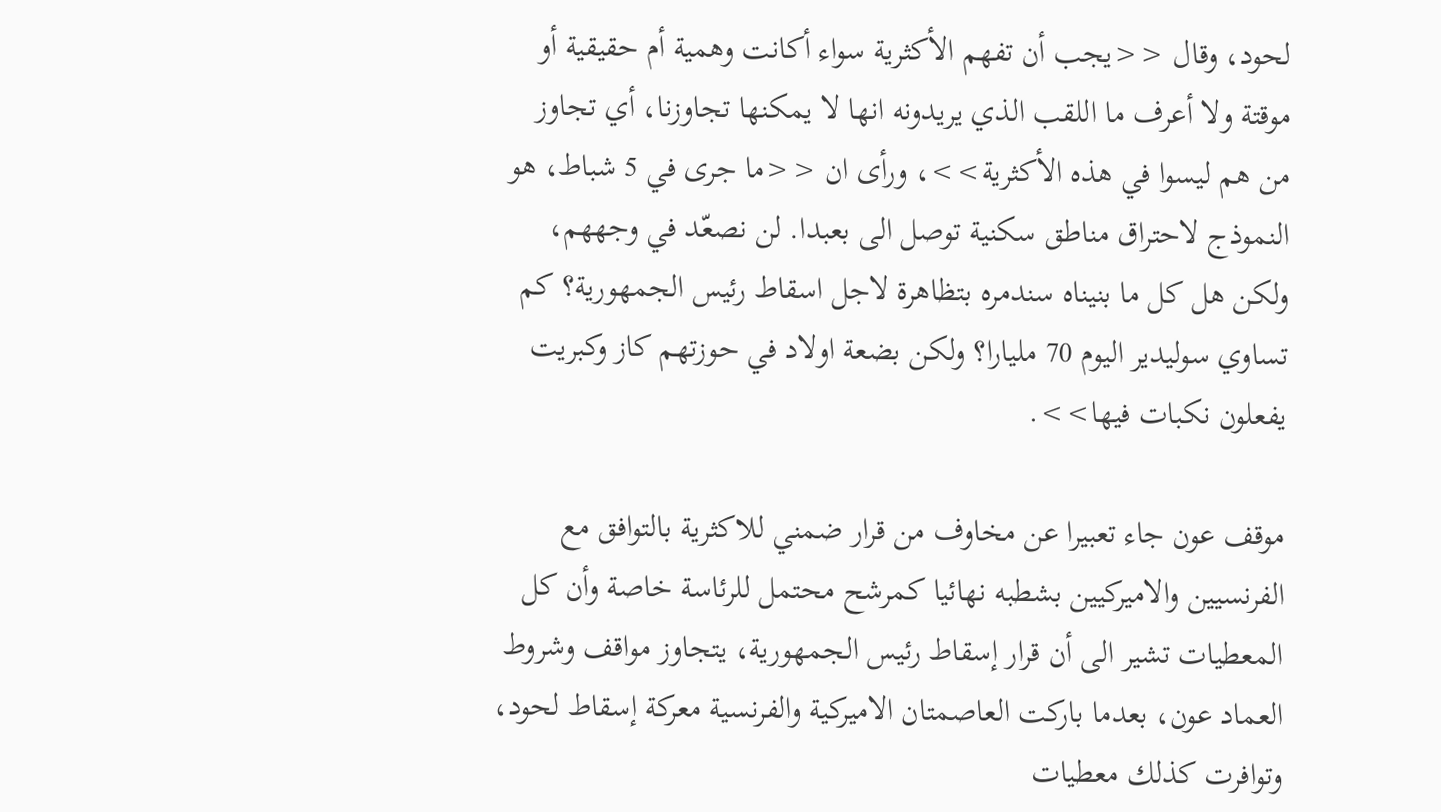لحود، وقال <<يجب أن تفهم الأكثرية سواء أكانت وهمية أم حقيقية أو موقتة ولا أعرف ما اللقب الذي يريدونه انها لا يمكنها تجاوزنا، أي تجاوز من هم ليسوا في هذه الأكثرية>>، ورأى ان <<ما جرى في 5 شباط، هو النموذج لاحتراق مناطق سكنية توصل الى بعبدا. لن نصعّد في وجههم، ولكن هل كل ما بنيناه سندمره بتظاهرة لاجل اسقاط رئيس الجمهورية؟ كم تساوي سوليدير اليوم 70 مليارا؟ ولكن بضعة اولاد في حوزتهم كاز وكبريت يفعلون نكبات فيها>>.

موقف عون جاء تعبيرا عن مخاوف من قرار ضمني للاكثرية بالتوافق مع الفرنسيين والاميركيين بشطبه نهائيا كمرشح محتمل للرئاسة خاصة وأن كل المعطيات تشير الى أن قرار إسقاط رئيس الجمهورية، يتجاوز مواقف وشروط العماد عون، بعدما باركت العاصمتان الاميركية والفرنسية معركة إسقاط لحود، وتوافرت كذلك معطيات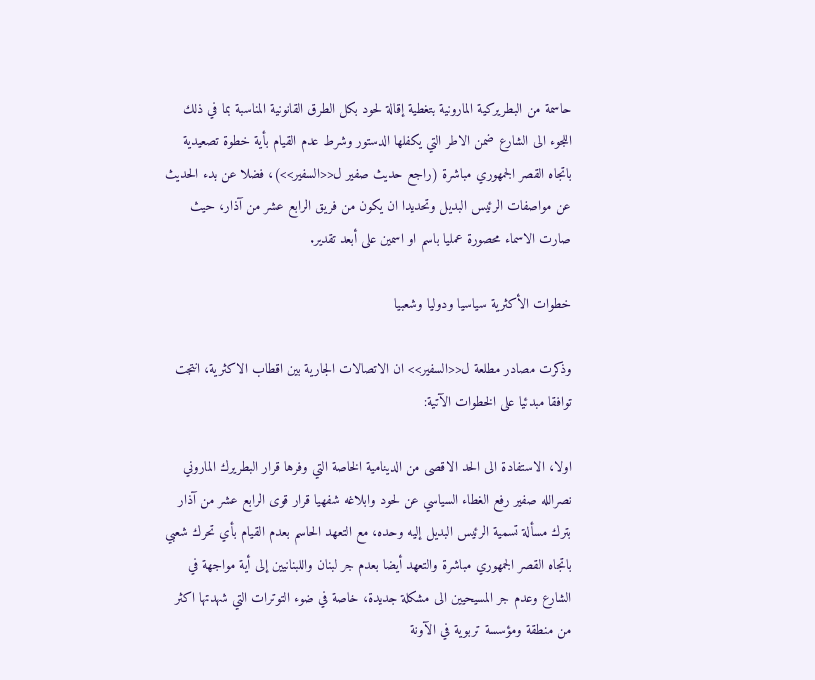حاسمة من البطريركية المارونية بتغطية إقالة لحود بكل الطرق القانونية المناسبة بما في ذلك اللجوء الى الشارع ضمن الاطر التي يكفلها الدستور وشرط عدم القيام بأية خطوة تصعيدية باتجاه القصر الجمهوري مباشرة (راجع حديث صفير ل<<السفير>>)، فضلا عن بدء الحديث عن مواصفات الرئيس البديل وتحديدا ان يكون من فريق الرابع عشر من آذار، حيث صارت الاسماء محصورة عمليا باسم او اسمين على أبعد تقدير.

خطوات الأكثرية سياسيا ودوليا وشعبيا

وذكرت مصادر مطلعة ل<<السفير>> ان الاتصالات الجارية بين اقطاب الاكثرية، انتجت توافقا مبدئيا على الخطوات الآتية:

اولا، الاستفادة الى الحد الاقصى من الدينامية الخاصة التي وفرها قرار البطريرك الماروني نصرالله صفير رفع الغطاء السياسي عن لحود وابلاغه شفهيا قرار قوى الرابع عشر من آذار بترك مسألة تسمية الرئيس البديل إليه وحده، مع التعهد الحاسم بعدم القيام بأي تحرك شعبي باتجاه القصر الجمهوري مباشرة والتعهد أيضا بعدم جر لبنان واللبنانيين إلى أية مواجهة في الشارع وعدم جر المسيحيين الى مشكلة جديدة، خاصة في ضوء التوترات التي شهدتها اكثر من منطقة ومؤسسة تربوية في الآونة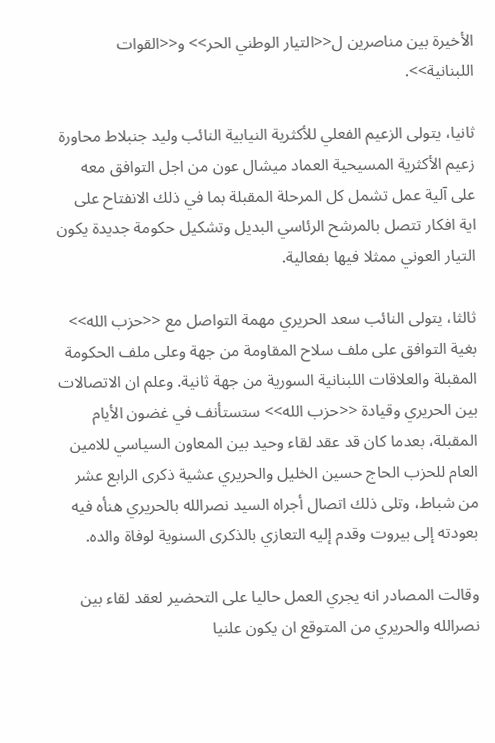الأخيرة بين مناصرين ل<<التيار الوطني الحر>> و<<القوات اللبنانية>>.

ثانيا، يتولى الزعيم الفعلي للأكثرية النيابية النائب وليد جنبلاط محاورة زعيم الأكثرية المسيحية العماد ميشال عون من اجل التوافق معه على آلية عمل تشمل كل المرحلة المقبلة بما في ذلك الانفتاح على اية افكار تتصل بالمرشح الرئاسي البديل وتشكيل حكومة جديدة يكون التيار العوني ممثلا فيها بفعالية.

ثالثا، يتولى النائب سعد الحريري مهمة التواصل مع <<حزب الله>> بغية التوافق على ملف سلاح المقاومة من جهة وعلى ملف الحكومة المقبلة والعلاقات اللبنانية السورية من جهة ثانية. وعلم ان الاتصالات بين الحريري وقيادة <<حزب الله>> ستستأنف في غضون الأيام المقبلة، بعدما كان قد عقد لقاء وحيد بين المعاون السياسي للامين العام للحزب الحاج حسين الخليل والحريري عشية ذكرى الرابع عشر من شباط، وتلى ذلك اتصال أجراه السيد نصرالله بالحريري هنأه فيه بعودته إلى بيروت وقدم إليه التعازي بالذكرى السنوية لوفاة والده.

وقالت المصادر انه يجري العمل حاليا على التحضير لعقد لقاء بين نصرالله والحريري من المتوقع ان يكون علنيا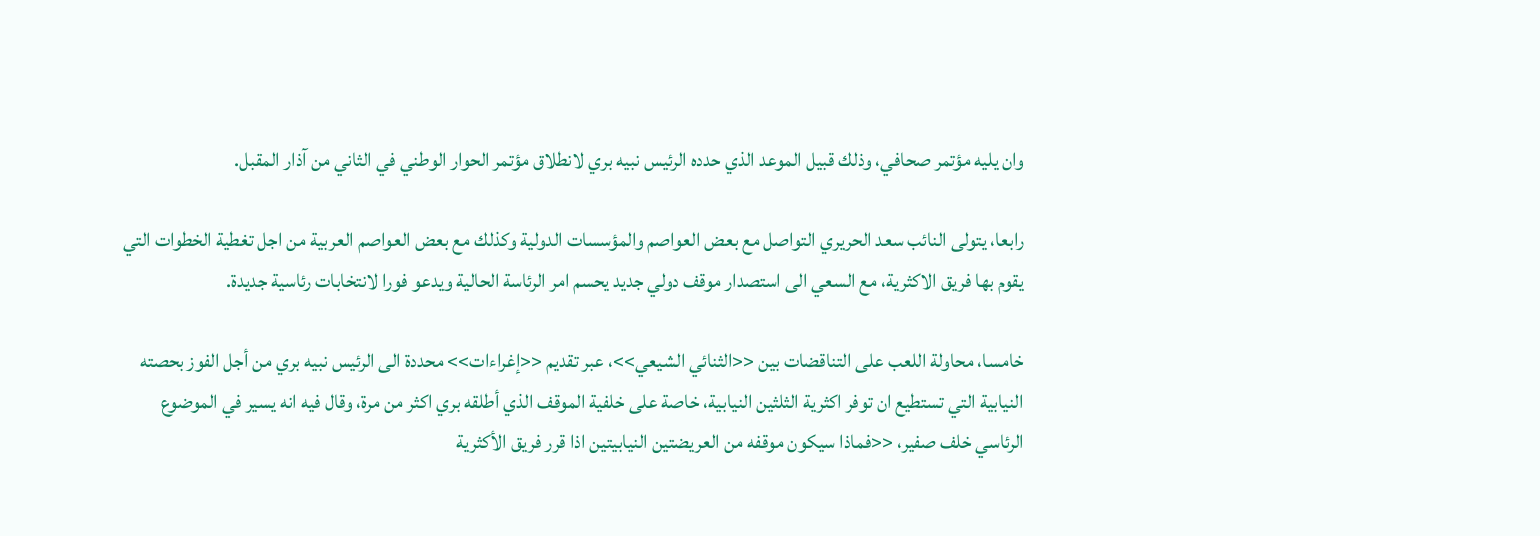وان يليه مؤتمر صحافي، وذلك قبيل الموعد الذي حدده الرئيس نبيه بري لانطلاق مؤتمر الحوار الوطني في الثاني من آذار المقبل.

رابعا، يتولى النائب سعد الحريري التواصل مع بعض العواصم والمؤسسات الدولية وكذلك مع بعض العواصم العربية من اجل تغطية الخطوات التي يقوم بها فريق الاكثرية، مع السعي الى استصدار موقف دولي جديد يحسم امر الرئاسة الحالية ويدعو فورا لانتخابات رئاسية جديدة.

خامسا، محاولة اللعب على التناقضات بين <<الثنائي الشيعي>>، عبر تقديم <<إغراءات>> محددة الى الرئيس نبيه بري من أجل الفوز بحصته النيابية التي تستطيع ان توفر اكثرية الثلثين النيابية، خاصة على خلفية الموقف الذي أطلقه بري اكثر من مرة، وقال فيه انه يسير في الموضوع الرئاسي خلف صفير، <<فماذا سيكون موقفه من العريضتين النيابيتين اذا قرر فريق الأكثرية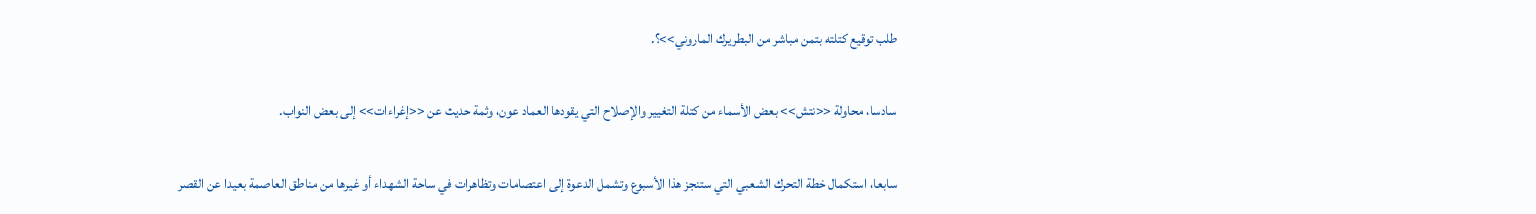طلب توقيع كتلته بتمن مباشر من البطريرك الماروني>>؟.

سادسا، محاولة <<نتش>> بعض الأسماء من كتلة التغيير والإصلاح التي يقودها العماد عون، وثمة حديث عن <<إغراءات>> إلى بعض النواب.

سابعا، استكمال خطة التحرك الشعبي التي ستنجز هذا الأسبوع وتشمل الدعوة إلى اعتصامات وتظاهرات في ساحة الشهداء أو غيرها من مناطق العاصمة بعيدا عن القصر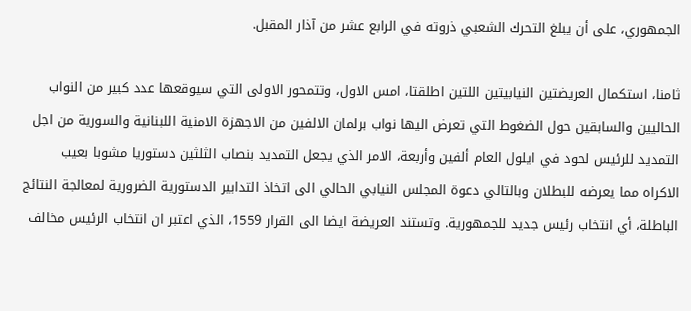الجمهوري، على أن يبلغ التحرك الشعبي ذروته في الرابع عشر من آذار المقبل.

ثامنا، استكمال العريضتين النيابيتين اللتين اطلقتا، امس الاول، وتتمحور الاولى التي سيوقعها عدد كبير من النواب الحاليين والسابقين حول الضغوط التي تعرض اليها نواب برلمان الالفين من الاجهزة الامنية اللبنانية والسورية من اجل التمديد للرئيس لحود في ايلول العام ألفين وأربعة، الامر الذي يجعل التمديد بنصاب الثلثين دستوريا مشوبا بعيب الاكراه مما يعرضه للبطلان وبالتالي دعوة المجلس النيابي الحالي الى اتخاذ التدابير الدستورية الضرورية لمعالجة النتائج الباطلة، أي انتخاب رئيس جديد للجمهورية. وتستند العريضة ايضا الى القرار 1559، الذي اعتبر ان انتخاب الرئيس مخالف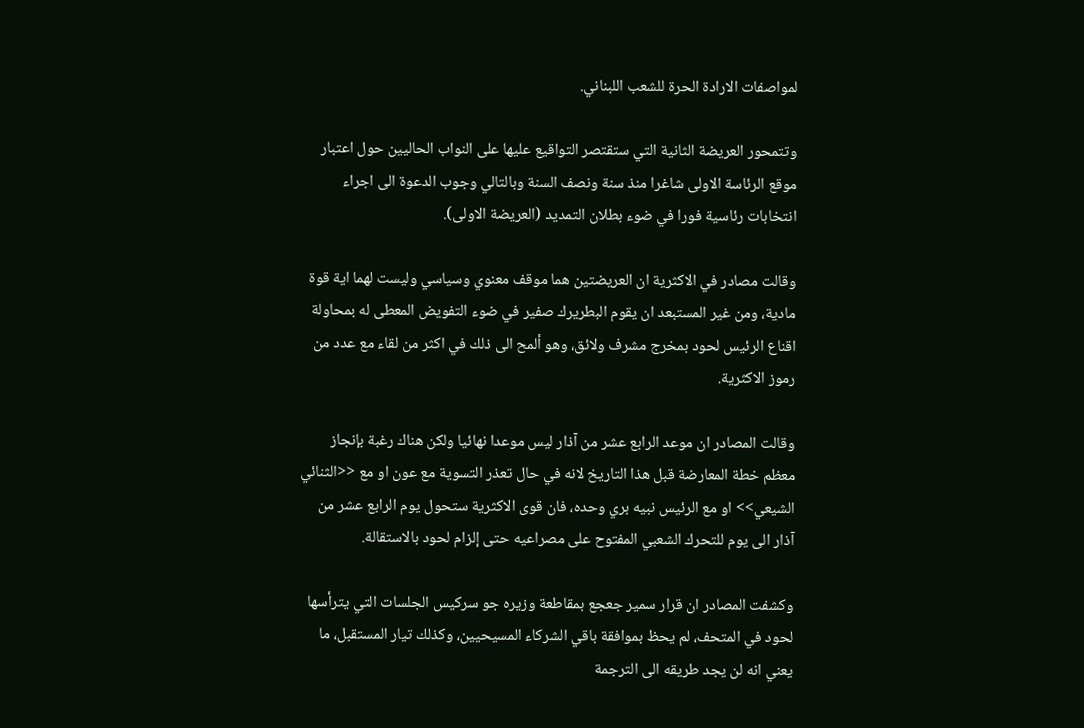لمواصفات الارادة الحرة للشعب اللبناني.

وتتمحور العريضة الثانية التي ستقتصر التواقيع عليها على النواب الحاليين حول اعتبار موقع الرئاسة الاولى شاغرا منذ سنة ونصف السنة وبالتالي وجوب الدعوة الى اجراء انتخابات رئاسية فورا في ضوء بطلان التمديد (العريضة الاولى).

وقالت مصادر في الاكثرية ان العريضتين هما موقف معنوي وسياسي وليست لهما اية قوة مادية، ومن غير المستبعد ان يقوم البطريرك صفير في ضوء التفويض المعطى له بمحاولة اقناع الرئيس لحود بمخرج مشرف ولائق، وهو ألمح الى ذلك في اكثر من لقاء مع عدد من رموز الاكثرية.

وقالت المصادر ان موعد الرابع عشر من آذار ليس موعدا نهائيا ولكن هناك رغبة بإنجاز معظم خطة المعارضة قبل هذا التاريخ لانه في حال تعذر التسوية مع عون او مع <<الثنائي الشيعي>> او مع الرئيس نبيه بري وحده، فان قوى الاكثرية ستحول يوم الرابع عشر من آذار الى يوم للتحرك الشعبي المفتوح على مصراعيه حتى إلزام لحود بالاستقالة.

وكشفت المصادر ان قرار سمير جعجع بمقاطعة وزيره جو سركيس الجلسات التي يترأسها لحود في المتحف، لم يحظ بموافقة باقي الشركاء المسيحيين، وكذلك تيار المستقبل، ما يعني انه لن يجد طريقه الى الترجمة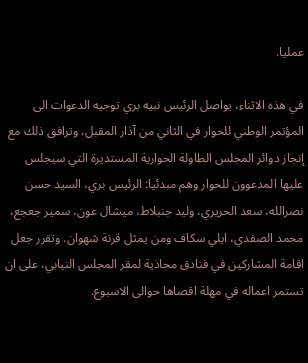عمليا.

في هذه الاثناء، يواصل الرئيس نبيه بري توجيه الدعوات الى المؤتمر الوطني للحوار في الثاني من آذار المقبل، وترافق ذلك مع إنجاز دوائر المجلس الطاولة الحوارية المستديرة التي سيجلس عليها المدعوون للحوار وهم مبدئيا: الرئيس بري، السيد حسن نصرالله، سعد الحريري، وليد جنبلاط، ميشال عون، سمير جعجع، محمد الصفدي، ايلي سكاف ومن يمثل قرنة شهوان. وتقرر جعل اقامة المشاركين في فنادق محاذية لمقر المجلس النيابي، على ان تستمر اعماله في مهلة اقصاها حوالى الاسبوع.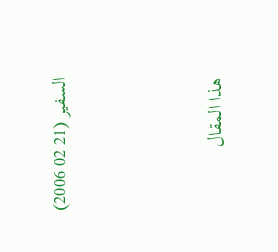السفير (21 02 2006)



هذا المقال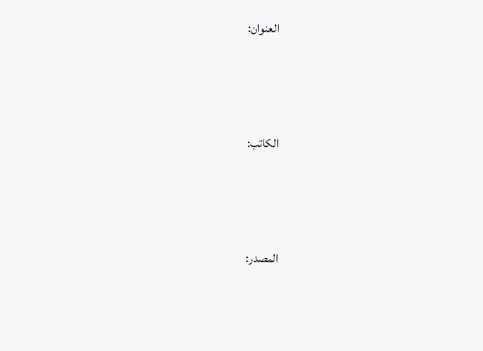العنوان:



الكاتب:



المصدر: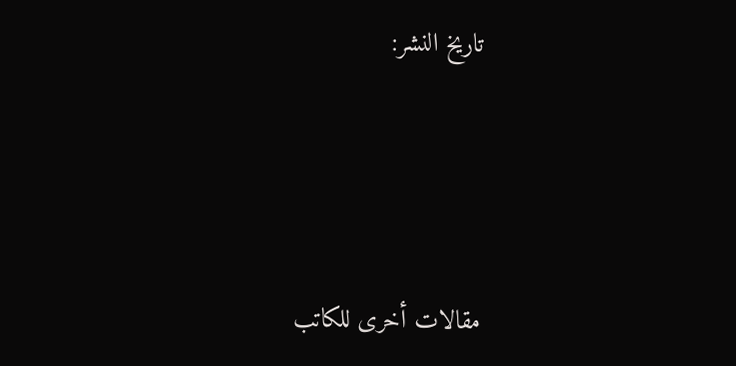تاريخ النشر:





مقالات أخرى للكاتب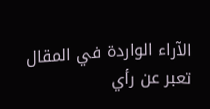الآراء الواردة في المقال تعبر عن رأي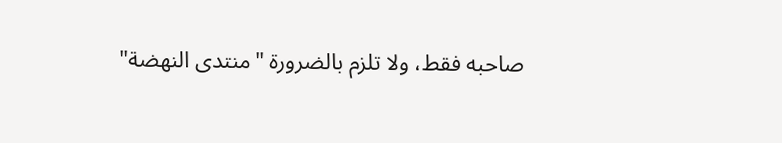صاحبه فقط، ولا تلزم بالضرورة "منتدى النهضة"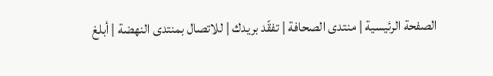الصفحة الرئيسية | منتدى الصحافة | تفقّد بريدك | للاتصال بمنتدى النهضة | أبلغ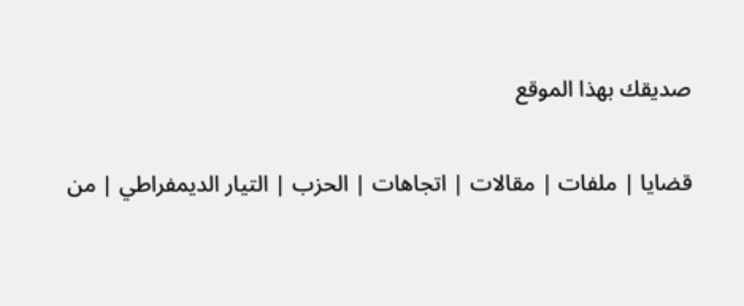صديقك بهذا الموقع

قضايا | ملفات | مقالات | اتجاهات | الحزب | التيار الديمفراطي | من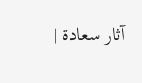آثار سعادة |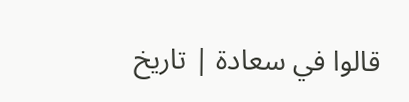قالوا في سعادة | تاريخ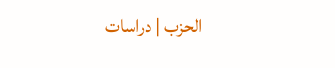الحزب | دراسات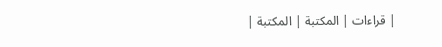| قراءات | المكتبة | المكتبة |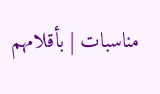مناسبات | بأقلامهم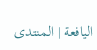اليافعة | المنتدى